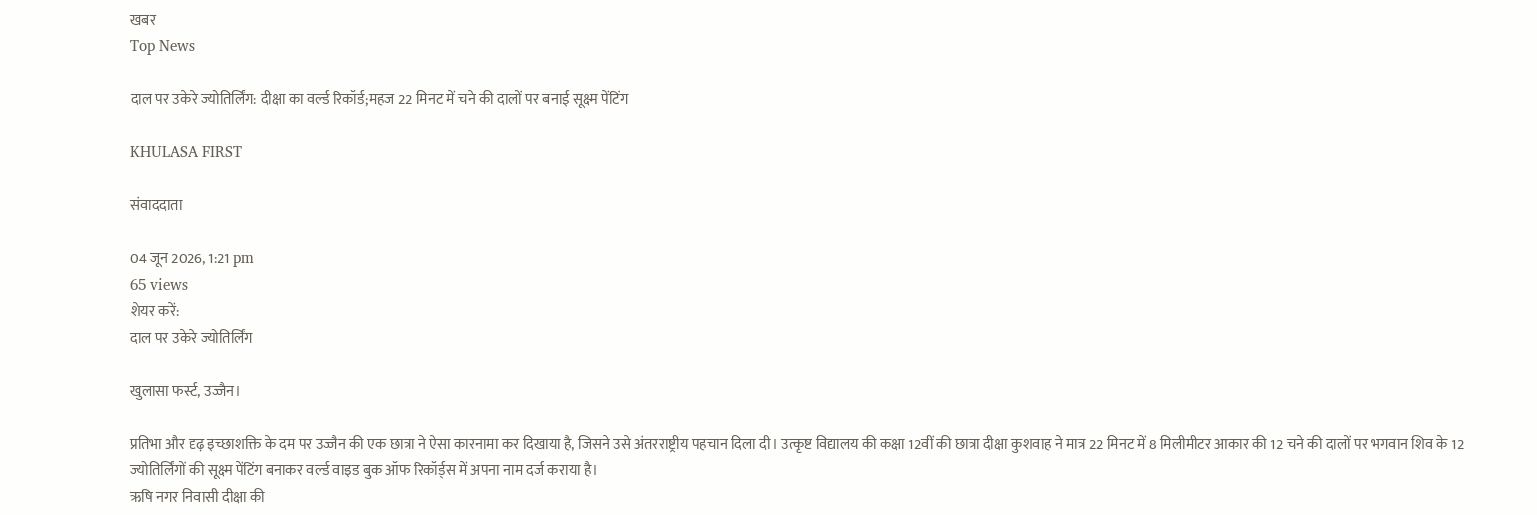खबर
Top News

दाल पर उकेरे ज्योतिर्लिंग: दीक्षा का वर्ल्ड रिकॉर्ड;महज 22 मिनट में चने की दालों पर बनाई सूक्ष्म पेंटिंग

KHULASA FIRST

संवाददाता

04 जून 2026, 1:21 pm
65 views
शेयर करें:
दाल पर उकेरे ज्योतिर्लिंग

खुलासा फर्स्ट, उज्जैन।

प्रतिभा और दृढ़ इच्छाशक्ति के दम पर उज्जैन की एक छात्रा ने ऐसा कारनामा कर दिखाया है, जिसने उसे अंतरराष्ट्रीय पहचान दिला दी। उत्कृष्ट विद्यालय की कक्षा 12वीं की छात्रा दीक्षा कुशवाह ने मात्र 22 मिनट में 8 मिलीमीटर आकार की 12 चने की दालों पर भगवान शिव के 12 ज्योतिर्लिंगों की सूक्ष्म पेंटिंग बनाकर वर्ल्ड वाइड बुक ऑफ रिकॉर्ड्स में अपना नाम दर्ज कराया है।
ऋषि नगर निवासी दीक्षा की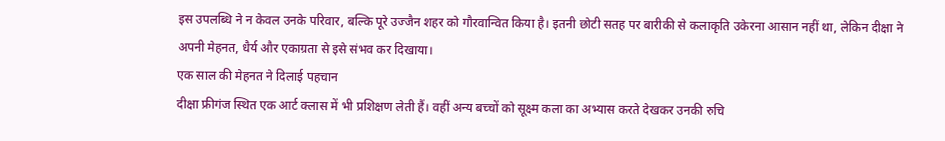इस उपलब्धि ने न केवल उनके परिवार, बल्कि पूरे उज्जैन शहर को गौरवान्वित किया है। इतनी छोटी सतह पर बारीकी से कलाकृति उकेरना आसान नहीं था, लेकिन दीक्षा ने अपनी मेहनत, धैर्य और एकाग्रता से इसे संभव कर दिखाया।
एक साल की मेहनत ने दिलाई पहचान
दीक्षा फ्रीगंज स्थित एक आर्ट क्लास में भी प्रशिक्षण लेती हैं। वहीं अन्य बच्चों को सूक्ष्म कला का अभ्यास करते देखकर उनकी रुचि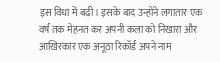इस विधा में बढ़ी। इसके बाद उन्होंने लगातार एक वर्ष तक मेहनत कर अपनी कला को निखारा और आखिरकार एक अनूठा रिकॉर्ड अपने नाम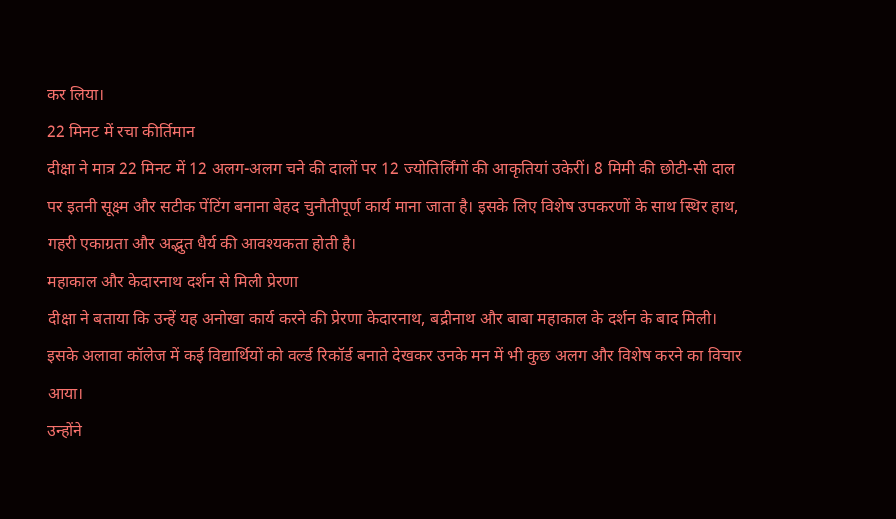कर लिया।
22 मिनट में रचा कीर्तिमान
दीक्षा ने मात्र 22 मिनट में 12 अलग-अलग चने की दालों पर 12 ज्योतिर्लिंगों की आकृतियां उकेरीं। 8 मिमी की छोटी-सी दाल पर इतनी सूक्ष्म और सटीक पेंटिंग बनाना बेहद चुनौतीपूर्ण कार्य माना जाता है। इसके लिए विशेष उपकरणों के साथ स्थिर हाथ, गहरी एकाग्रता और अद्भुत धैर्य की आवश्यकता होती है।
महाकाल और केदारनाथ दर्शन से मिली प्रेरणा
दीक्षा ने बताया कि उन्हें यह अनोखा कार्य करने की प्रेरणा केदारनाथ, बद्रीनाथ और बाबा महाकाल के दर्शन के बाद मिली। इसके अलावा कॉलेज में कई विद्यार्थियों को वर्ल्ड रिकॉर्ड बनाते देखकर उनके मन में भी कुछ अलग और विशेष करने का विचार आया।
उन्होंने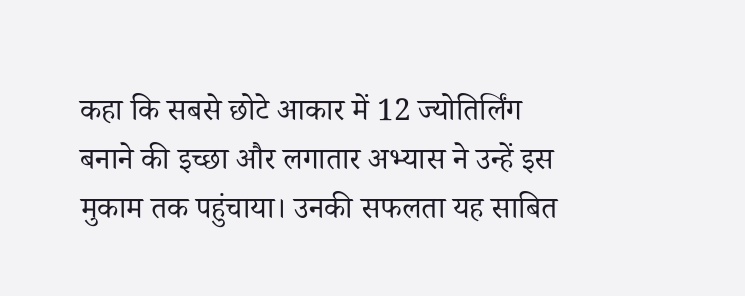कहा कि सबसे छोटे आकार में 12 ज्योतिर्लिंग बनाने की इच्छा और लगातार अभ्यास ने उन्हें इस मुकाम तक पहुंचाया। उनकी सफलता यह साबित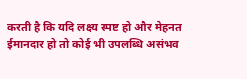करती है कि यदि लक्ष्य स्पष्ट हो और मेहनत ईमानदार हो तो कोई भी उपलब्धि असंभव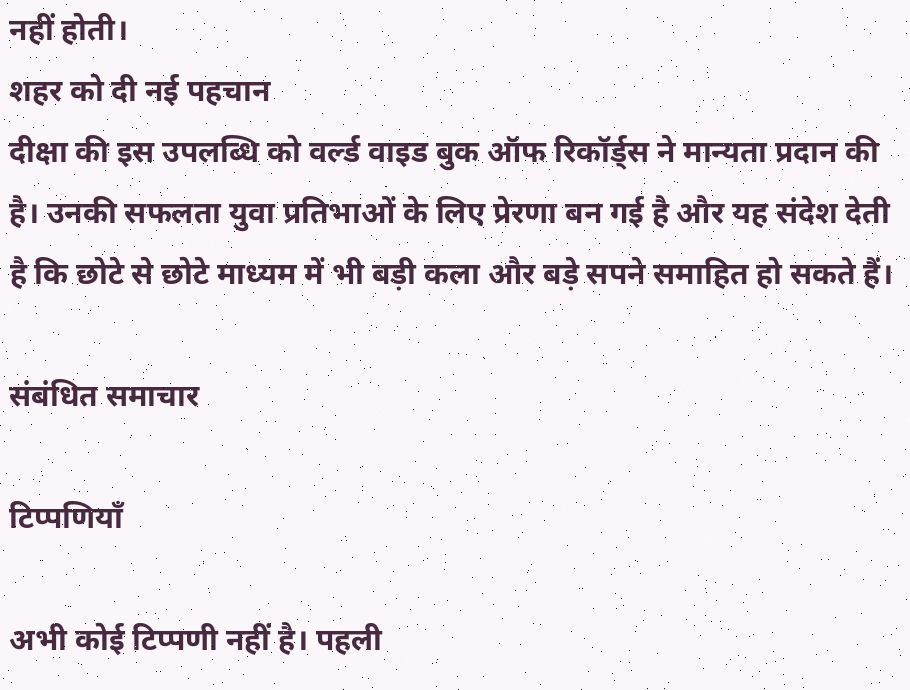नहीं होती।
शहर को दी नई पहचान
दीक्षा की इस उपलब्धि को वर्ल्ड वाइड बुक ऑफ रिकॉर्ड्स ने मान्यता प्रदान की है। उनकी सफलता युवा प्रतिभाओं के लिए प्रेरणा बन गई है और यह संदेश देती है कि छोटे से छोटे माध्यम में भी बड़ी कला और बड़े सपने समाहित हो सकते हैं।

संबंधित समाचार

टिप्पणियाँ

अभी कोई टिप्पणी नहीं है। पहली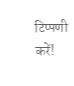टिप्पणी करें!